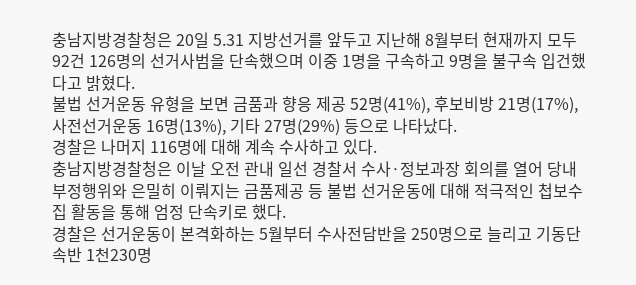충남지방경찰청은 20일 5.31 지방선거를 앞두고 지난해 8월부터 현재까지 모두 92건 126명의 선거사범을 단속했으며 이중 1명을 구속하고 9명을 불구속 입건했다고 밝혔다.
불법 선거운동 유형을 보면 금품과 향응 제공 52명(41%), 후보비방 21명(17%), 사전선거운동 16명(13%), 기타 27명(29%) 등으로 나타났다.
경찰은 나머지 116명에 대해 계속 수사하고 있다.
충남지방경찰청은 이날 오전 관내 일선 경찰서 수사·정보과장 회의를 열어 당내 부정행위와 은밀히 이뤄지는 금품제공 등 불법 선거운동에 대해 적극적인 첩보수집 활동을 통해 엄정 단속키로 했다.
경찰은 선거운동이 본격화하는 5월부터 수사전담반을 250명으로 늘리고 기동단속반 1천230명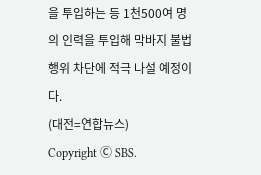을 투입하는 등 1천500여 명의 인력을 투입해 막바지 불법행위 차단에 적극 나설 예정이다.
(대전=연합뉴스)
Copyright Ⓒ SBS.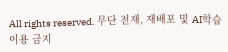All rights reserved. 무단 전재, 재배포 및 AI학습 이용 금지